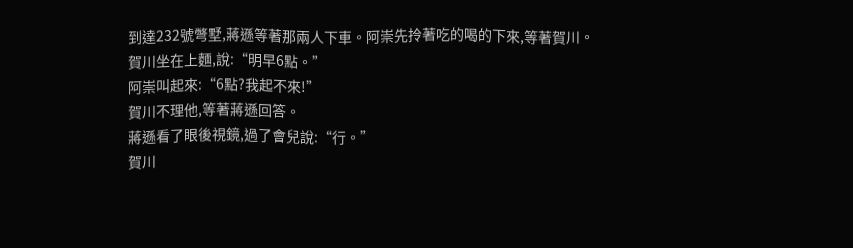到達232號彆墅,蔣遜等著那兩人下車。阿崇先拎著吃的喝的下來,等著賀川。
賀川坐在上麵,說:“明早6點。”
阿崇叫起來:“6點?我起不來!”
賀川不理他,等著蔣遜回答。
蔣遜看了眼後視鏡,過了會兒說:“行。”
賀川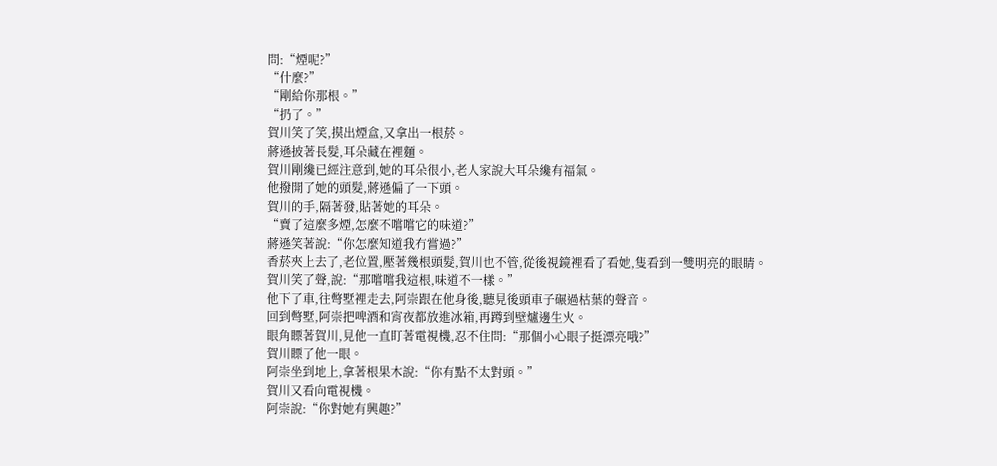問:“煙呢?”
“什麼?”
“剛給你那根。”
“扔了。”
賀川笑了笑,摸出煙盒,又拿出一根菸。
蔣遜披著長髮,耳朵藏在裡麵。
賀川剛纔已經注意到,她的耳朵很小,老人家說大耳朵纔有福氣。
他撥開了她的頭髮,蔣遜偏了一下頭。
賀川的手,隔著發,貼著她的耳朵。
“賣了這麼多煙,怎麼不嚐嚐它的味道?”
蔣遜笑著說:“你怎麼知道我冇嘗過?”
香菸夾上去了,老位置,壓著幾根頭髮,賀川也不管,從後視鏡裡看了看她,隻看到一雙明亮的眼睛。
賀川笑了聲,說:“那嚐嚐我這根,味道不一樣。”
他下了車,往彆墅裡走去,阿崇跟在他身後,聽見後頭車子碾過枯葉的聲音。
回到彆墅,阿崇把啤酒和宵夜都放進冰箱,再蹲到壁爐邊生火。
眼角瞟著賀川,見他一直盯著電視機,忍不住問:“那個小心眼子挺漂亮哦?”
賀川瞟了他一眼。
阿崇坐到地上,拿著根果木說:“你有點不太對頭。”
賀川又看向電視機。
阿崇說:“你對她有興趣?”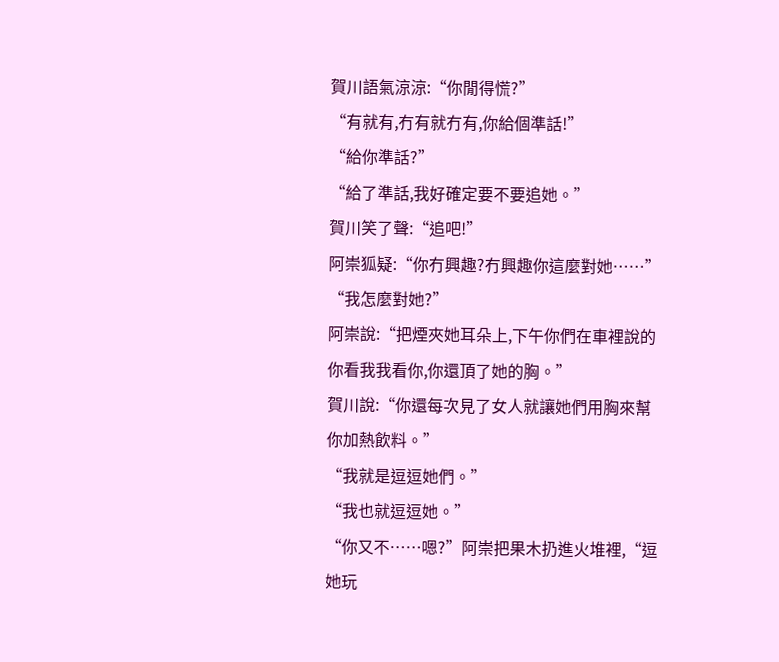賀川語氣涼涼:“你閒得慌?”
“有就有,冇有就冇有,你給個準話!”
“給你準話?”
“給了準話,我好確定要不要追她。”
賀川笑了聲:“追吧!”
阿崇狐疑:“你冇興趣?冇興趣你這麼對她……”
“我怎麼對她?”
阿崇說:“把煙夾她耳朵上,下午你們在車裡說的你看我我看你,你還頂了她的胸。”
賀川說:“你還每次見了女人就讓她們用胸來幫你加熱飲料。”
“我就是逗逗她們。”
“我也就逗逗她。”
“你又不……嗯?”阿崇把果木扔進火堆裡,“逗她玩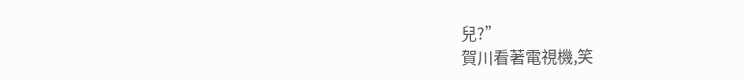兒?”
賀川看著電視機,笑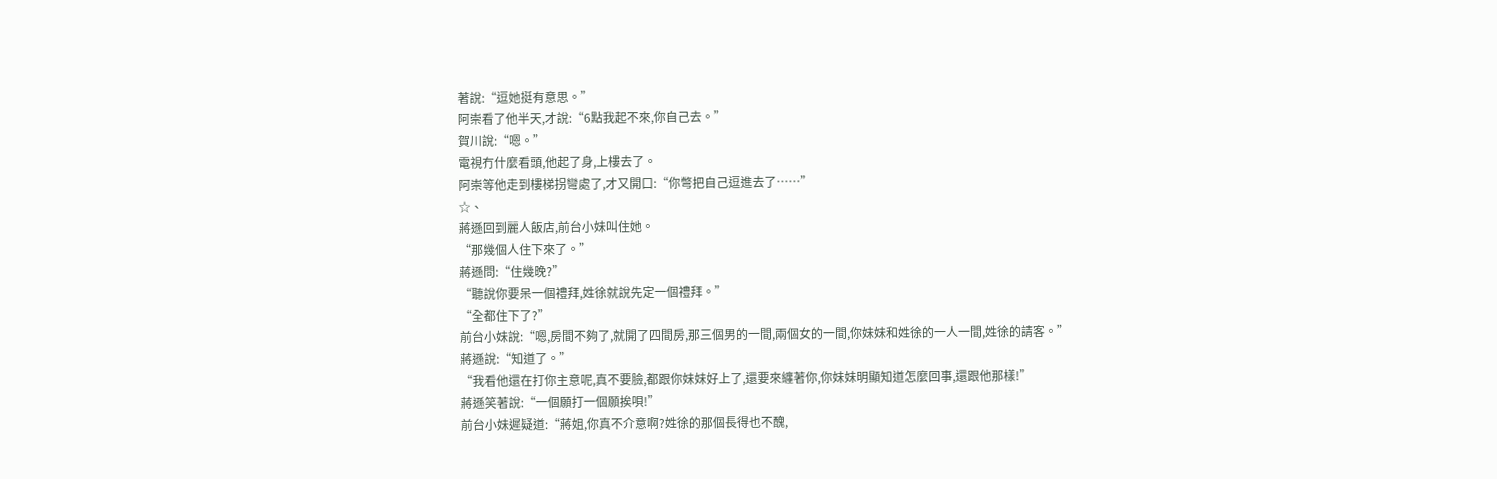著說:“逗她挺有意思。”
阿崇看了他半天,才說:“6點我起不來,你自己去。”
賀川說:“嗯。”
電視冇什麼看頭,他起了身,上樓去了。
阿崇等他走到樓梯拐彎處了,才又開口:“你彆把自己逗進去了……”
☆、
蔣遜回到麗人飯店,前台小妹叫住她。
“那幾個人住下來了。”
蔣遜問:“住幾晚?”
“聽說你要呆一個禮拜,姓徐就說先定一個禮拜。”
“全都住下了?”
前台小妹說:“嗯,房間不夠了,就開了四間房,那三個男的一間,兩個女的一間,你妹妹和姓徐的一人一間,姓徐的請客。”
蔣遜說:“知道了。”
“我看他還在打你主意呢,真不要臉,都跟你妹妹好上了,還要來纏著你,你妹妹明顯知道怎麼回事,還跟他那樣!”
蔣遜笑著說:“一個願打一個願挨唄!”
前台小妹遲疑道:“蔣姐,你真不介意啊?姓徐的那個長得也不醜,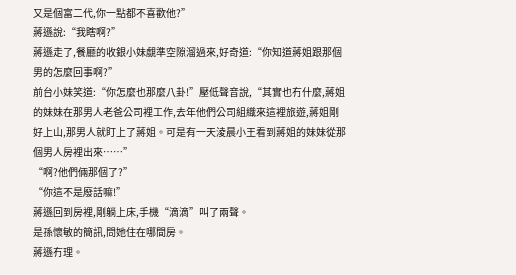又是個富二代,你一點都不喜歡他?”
蔣遜說:“我瞎啊?”
蔣遜走了,餐廳的收銀小妹覷準空隙溜過來,好奇道:“你知道蔣姐跟那個男的怎麼回事啊?”
前台小妹笑道:“你怎麼也那麼八卦!”壓低聲音說,“其實也冇什麼,蔣姐的妹妹在那男人老爸公司裡工作,去年他們公司組織來這裡旅遊,蔣姐剛好上山,那男人就盯上了蔣姐。可是有一天淩晨小王看到蔣姐的妹妹從那個男人房裡出來……”
“啊?他們倆那個了?”
“你這不是廢話嘛!”
蔣遜回到房裡,剛躺上床,手機“滴滴”叫了兩聲。
是孫懷敏的簡訊,問她住在哪間房。
蔣遜冇理。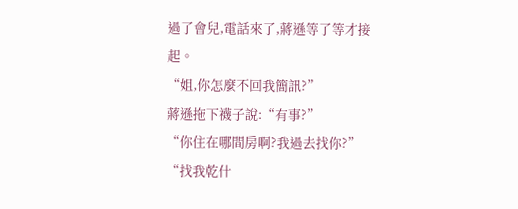過了會兒,電話來了,蔣遜等了等才接起。
“姐,你怎麼不回我簡訊?”
蔣遜拖下襪子說:“有事?”
“你住在哪間房啊?我過去找你?”
“找我乾什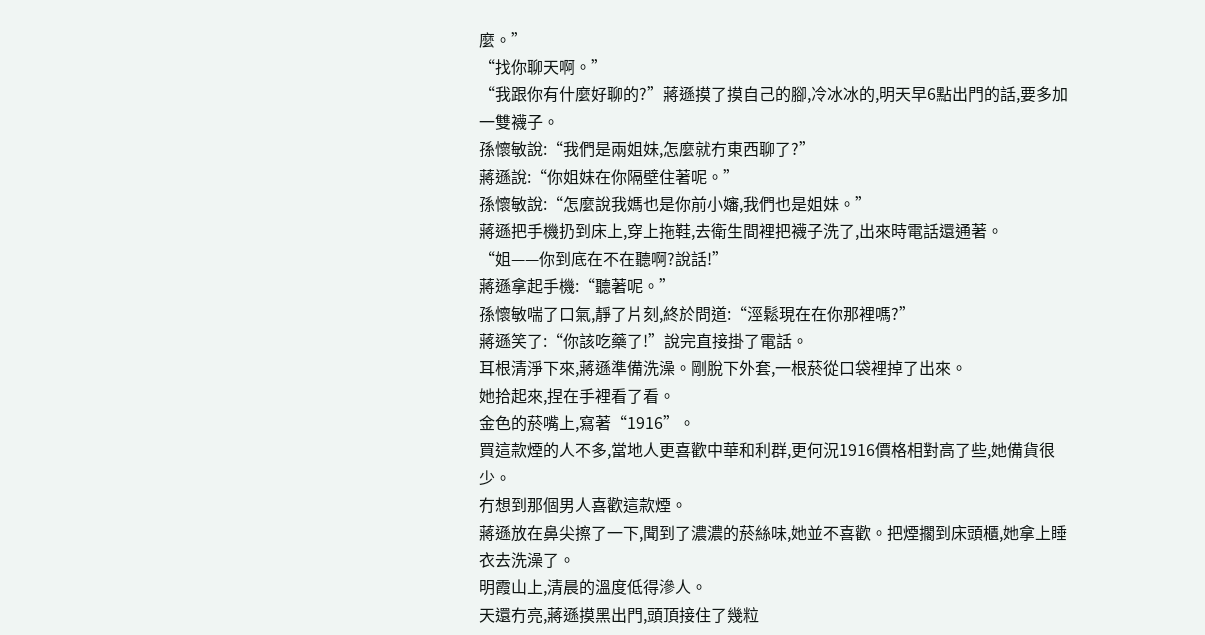麼。”
“找你聊天啊。”
“我跟你有什麼好聊的?”蔣遜摸了摸自己的腳,冷冰冰的,明天早6點出門的話,要多加一雙襪子。
孫懷敏說:“我們是兩姐妹,怎麼就冇東西聊了?”
蔣遜說:“你姐妹在你隔壁住著呢。”
孫懷敏說:“怎麼說我媽也是你前小嬸,我們也是姐妹。”
蔣遜把手機扔到床上,穿上拖鞋,去衛生間裡把襪子洗了,出來時電話還通著。
“姐——你到底在不在聽啊?說話!”
蔣遜拿起手機:“聽著呢。”
孫懷敏喘了口氣,靜了片刻,終於問道:“涇鬆現在在你那裡嗎?”
蔣遜笑了:“你該吃藥了!”說完直接掛了電話。
耳根清淨下來,蔣遜準備洗澡。剛脫下外套,一根菸從口袋裡掉了出來。
她拾起來,捏在手裡看了看。
金色的菸嘴上,寫著“1916”。
買這款煙的人不多,當地人更喜歡中華和利群,更何況1916價格相對高了些,她備貨很少。
冇想到那個男人喜歡這款煙。
蔣遜放在鼻尖擦了一下,聞到了濃濃的菸絲味,她並不喜歡。把煙擱到床頭櫃,她拿上睡衣去洗澡了。
明霞山上,清晨的溫度低得滲人。
天還冇亮,蔣遜摸黑出門,頭頂接住了幾粒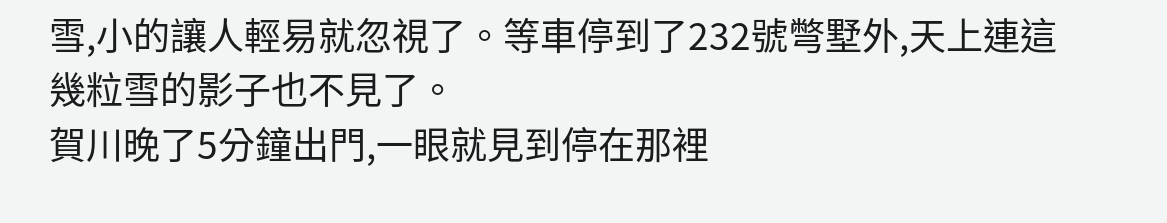雪,小的讓人輕易就忽視了。等車停到了232號彆墅外,天上連這幾粒雪的影子也不見了。
賀川晚了5分鐘出門,一眼就見到停在那裡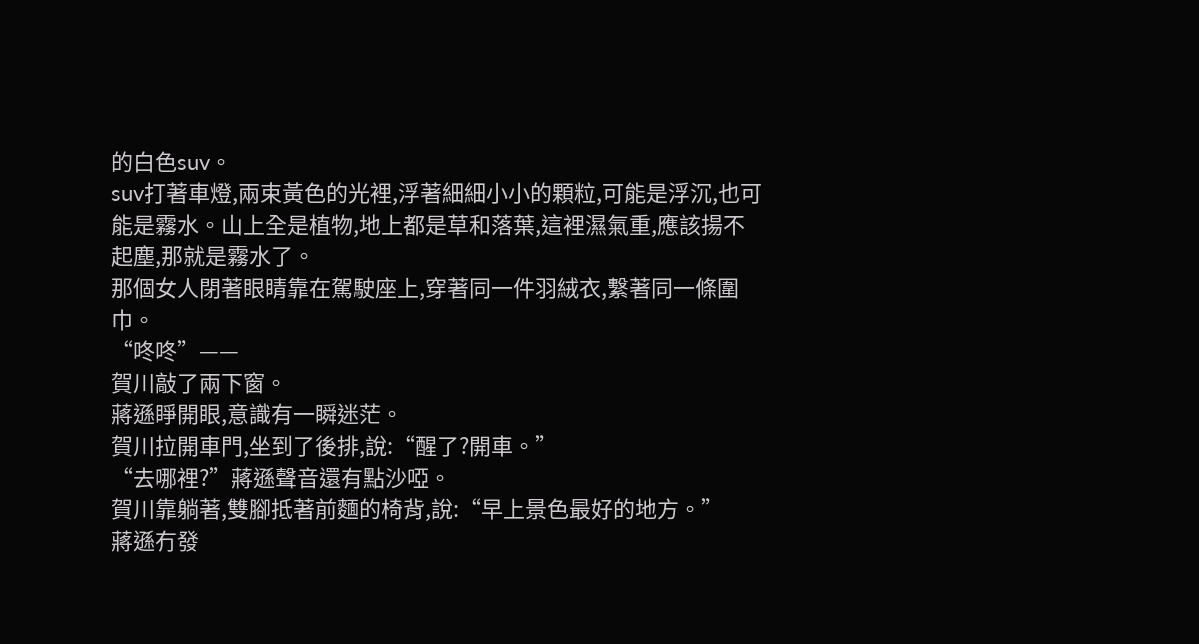的白色suv。
suv打著車燈,兩束黃色的光裡,浮著細細小小的顆粒,可能是浮沉,也可能是霧水。山上全是植物,地上都是草和落葉,這裡濕氣重,應該揚不起塵,那就是霧水了。
那個女人閉著眼睛靠在駕駛座上,穿著同一件羽絨衣,繫著同一條圍巾。
“咚咚”——
賀川敲了兩下窗。
蔣遜睜開眼,意識有一瞬迷茫。
賀川拉開車門,坐到了後排,說:“醒了?開車。”
“去哪裡?”蔣遜聲音還有點沙啞。
賀川靠躺著,雙腳抵著前麵的椅背,說:“早上景色最好的地方。”
蔣遜冇發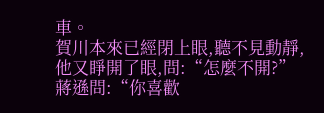車。
賀川本來已經閉上眼,聽不見動靜,他又睜開了眼,問:“怎麼不開?”
蔣遜問:“你喜歡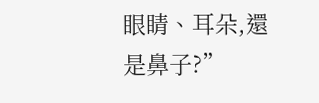眼睛、耳朵,還是鼻子?”